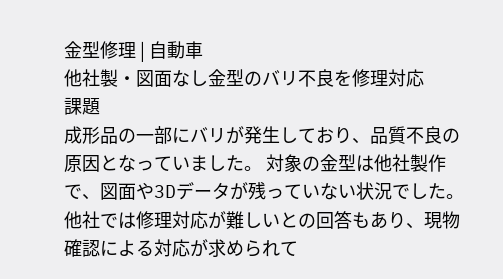金型修理 | 自動車
他社製・図面なし金型のバリ不良を修理対応
課題
成形品の一部にバリが発生しており、品質不良の原因となっていました。 対象の金型は他社製作で、図面や3Dデータが残っていない状況でした。 他社では修理対応が難しいとの回答もあり、現物確認による対応が求められて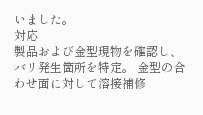いました。
対応
製品および金型現物を確認し、バリ発生箇所を特定。 金型の合わせ面に対して溶接補修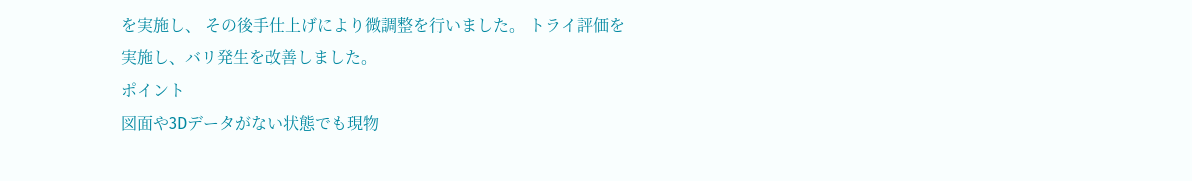を実施し、 その後手仕上げにより微調整を行いました。 トライ評価を実施し、バリ発生を改善しました。
ポイント
図面や3Dデータがない状態でも現物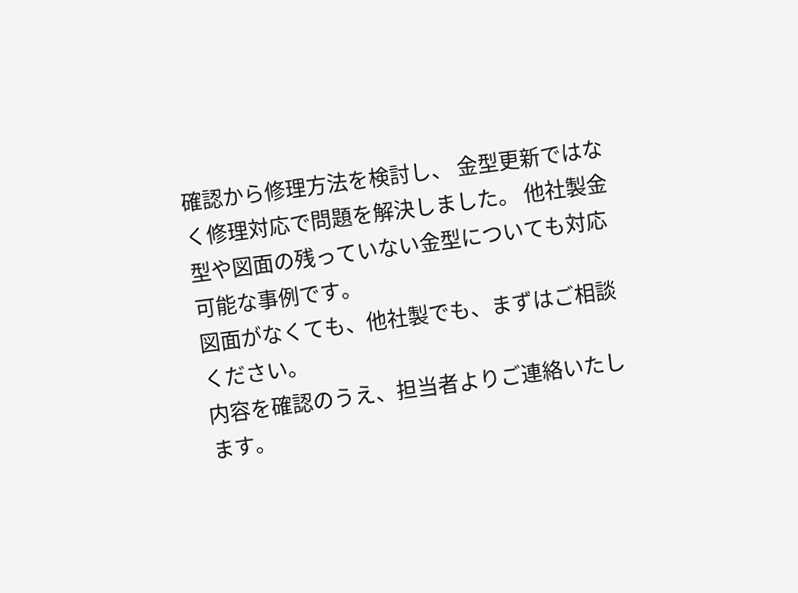確認から修理方法を検討し、 金型更新ではなく修理対応で問題を解決しました。 他社製金型や図面の残っていない金型についても対応可能な事例です。
図面がなくても、他社製でも、まずはご相談ください。
内容を確認のうえ、担当者よりご連絡いたします。